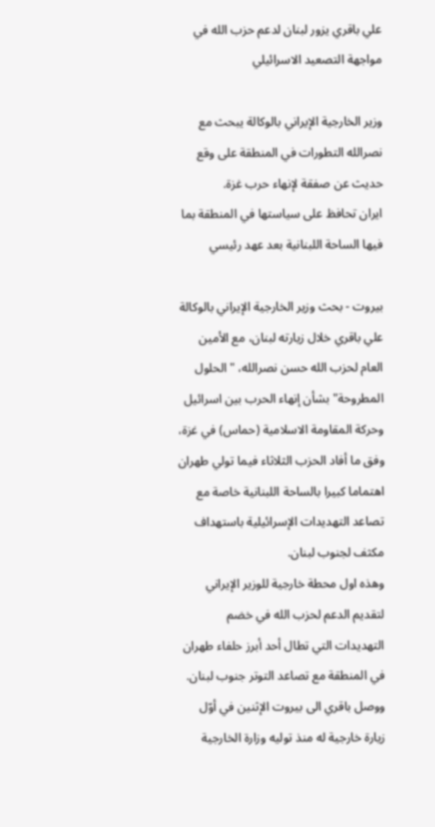علي باقري يزور لبنان لدعم حزب الله في مواجهة التصعيد الاسرائيلي

وزير الخارجية الإيراني بالوكالة يبحث مع نصرالله التطورات في المنطقة على وقع حديث عن صفقة لإنهاء حرب غزة.
ايران تحافظ على سياستها في المنطقة بما فيها الساحة اللبنانية بعد عهد رئيسي

بيروت - بحث وزير الخارجية الإيراني بالوكالة علي باقري خلال زيارته لبنان، مع الأمين العام لحزب الله حسن نصرالله، "الحلول المطروحة" بشأن إنهاء الحرب بين اسرائيل وحركة المقاومة الاسلامية (حماس) في غزة، وفق ما أفاد الحزب الثلاثاء فيما تولي طهران اهتماما كبيرا بالساحة اللبنانية خاصة مع تصاعد التهديدات الإسرائيلية باستهداف مكثف لجنوب لبنان.
وهذه اول محطة خارجية للوزير الإيراني لتقديم الدعم لحزب الله في خضم التهديدات التي تطال أحد أبرز حلفاء طهران في المنطقة مع تصاعد التوتر جنوب لبنان.
ووصل باقري الى بيروت الإثنين في أوّل زيارة خارجية له منذ توليه وزارة الخارجية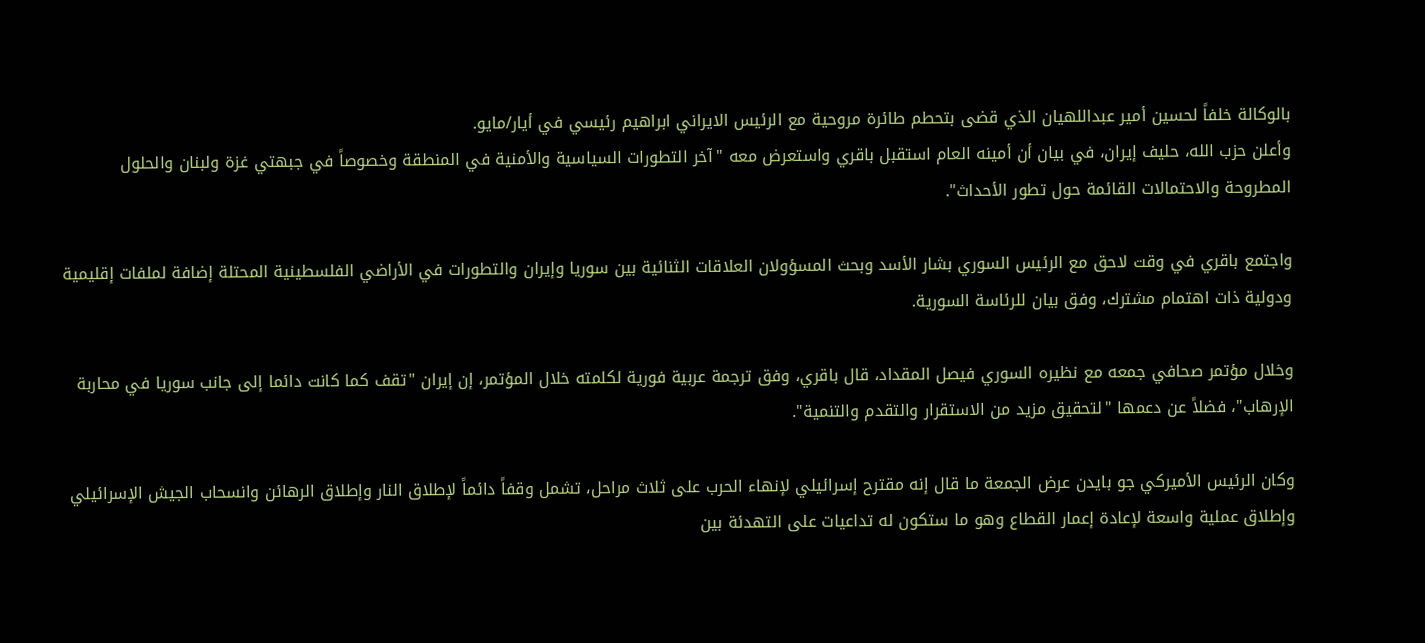بالوكالة خلفاً لحسين أمير عبداللهيان الذي قضى بتحطم طائرة مروحية مع الرئيس الايراني ابراهيم رئيسي في أيار/مايو.
وأعلن حزب الله، حليف إيران، في بيان أن أمينه العام استقبل باقري واستعرض معه "آخر التطورات السياسية والأمنية في المنطقة وخصوصاً في جبهتي غزة ولبنان والحلول المطروحة والاحتمالات القائمة حول تطور الأحداث".

واجتمع باقري في وقت لاحق مع الرئيس السوري بشار الأسد وبحث المسؤولان العلاقات الثنائية بين سوريا وإيران والتطورات في الأراضي الفلسطينية المحتلة إضافة لملفات إقليمية ودولية ذات اهتمام مشترك، وفق بيان للرئاسة السورية.

وخلال مؤتمر صحافي جمعه مع نظيره السوري فيصل المقداد، قال باقري، وفق ترجمة عربية فورية لكلمته خلال المؤتمر، إن إيران "تقف كما كانت دائما إلى جانب سوريا في محاربة الإرهاب"، فضلاً عن دعمها "لتحقيق مزيد من الاستقرار والتقدم والتنمية".

وكان الرئيس الأميركي جو بايدن عرض الجمعة ما قال إنه مقترح إسرائيلي لإنهاء الحرب على ثلاث مراحل، تشمل وقفاً دائماً لإطلاق النار وإطلاق الرهائن وانسحاب الجيش الإسرائيلي وإطلاق عملية واسعة لإعادة إعمار القطاع وهو ما ستكون له تداعيات على التهدئة بين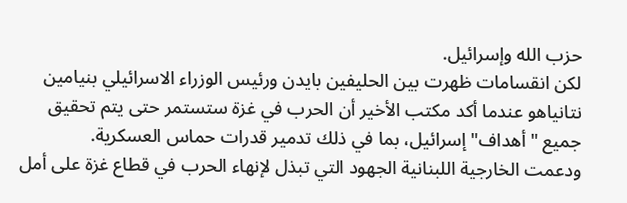حزب الله وإسرائيل.
لكن انقسامات ظهرت بين الحليفين بايدن ورئيس الوزراء الاسرائيلي بنيامين نتانياهو عندما أكد مكتب الأخير أن الحرب في غزة ستستمر حتى يتم تحقيق جميع "أهداف" إسرائيل، بما في ذلك تدمير قدرات حماس العسكرية.
ودعمت الخارجية اللبنانية الجهود التي تبذل لإنهاء الحرب في قطاع غزة على أمل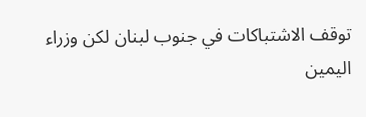توقف الاشتباكات في جنوب لبنان لكن وزراء اليمين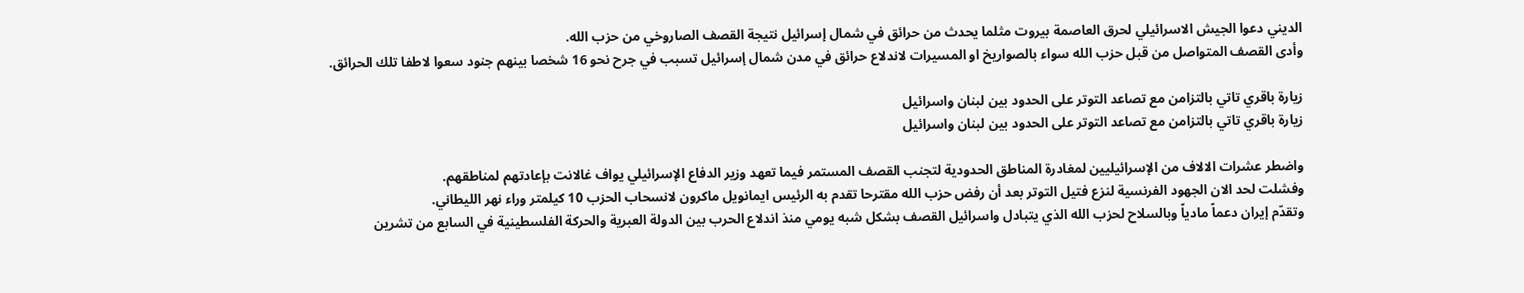الديني دعوا الجيش الاسرائيلي لحرق العاصمة بيروت مثلما يحدث من حرائق في شمال إسرائيل نتيجة القصف الصاروخي من حزب الله.
وأدى القصف المتواصل من قبل حزب الله سواء بالصواريخ او المسيرات لاندلاع حرائق في مدن شمال إسرائيل تسبب في جرح نحو 16 شخصا بينهم جنود سعوا لاطفا تلك الحرائق.

زيارة باقري تاتي بالتزامن مع تصاعد التوتر على الحدود بين لبنان واسرائيل
زيارة باقري تاتي بالتزامن مع تصاعد التوتر على الحدود بين لبنان واسرائيل

واضطر عشرات الالاف من الإسرائيليين لمغادرة المناطق الحدودية لتجنب القصف المستمر فيما تعهد وزير الدفاع الإسرائيلي يواف غالانت بإعادتهم لمناطقهم.
وفشلت لحد الان الجهود الفرنسية لنزع فتيل التوتر بعد أن رفض حزب الله مقترحا تقدم به الرئيس ايمانويل ماكرون لانسحاب الحزب 10 كيلمتر وراء نهر الليطاني.
وتقدّم إيران دعماً مادياً وبالسلاح لحزب الله الذي يتبادل واسرائيل القصف بشكل شبه يومي منذ اندلاع الحرب بين الدولة العبرية والحركة الفلسطينية في السابع من تشرين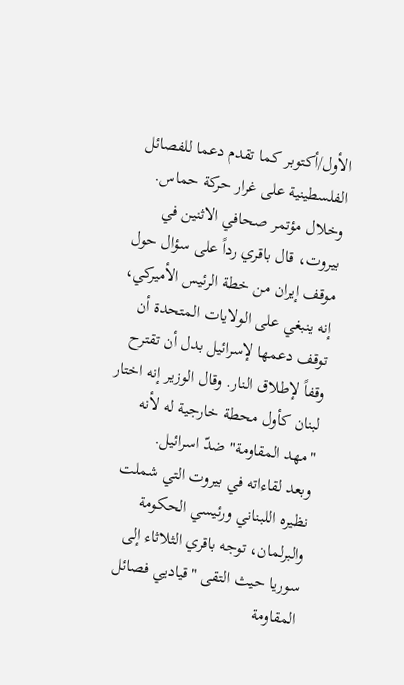الأول/أكتوبر كما تقدم دعما للفصائل الفلسطينية على غرار حركة حماس.
وخلال مؤتمر صحافي الاثنين في بيروت، قال باقري رداً على سؤال حول موقف إيران من خطة الرئيس الأميركي، إنه ينبغي على الولايات المتحدة أن توقف دعمها لإسرائيل بدل أن تقترح وقفاً لإطلاق النار. وقال الوزير إنه اختار لبنان كأول محطة خارجية له لأنه "مهد المقاومة" ضدّ اسرائيل.
وبعد لقاءاته في بيروت التي شملت نظيره اللبناني ورئيسي الحكومة والبرلمان، توجه باقري الثلاثاء إلى سوريا حيث التقى "قياديي فصائل المقاومة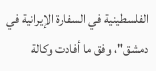الفلسطينية في السفارة الإيرانية في دمشق"، وفق ما أفادت وكالة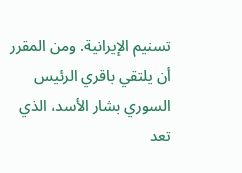تسنيم الإيرانية. ومن المقرر أن يلتقي باقري الرئيس السوري بشار الأسد، الذي تعد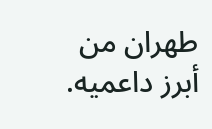طهران من أبرز داعميه.